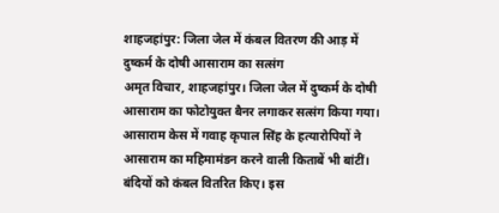शाहजहांपुर: जिला जेल में कंबल वितरण की आड़ में दुष्कर्म के दोषी आसाराम का सत्संग
अमृत विचार, शाहजहांपुर। जिला जेल में दुष्कर्म के दोषी आसाराम का फोटोयुक्त बैनर लगाकर सत्संग किया गया। आसाराम केस में गवाह कृपाल सिंह के हत्यारोपियों ने आसाराम का महिमामंडन करने वाली किताबें भी बांटीं। बंदियों को कंबल वितरित किए। इस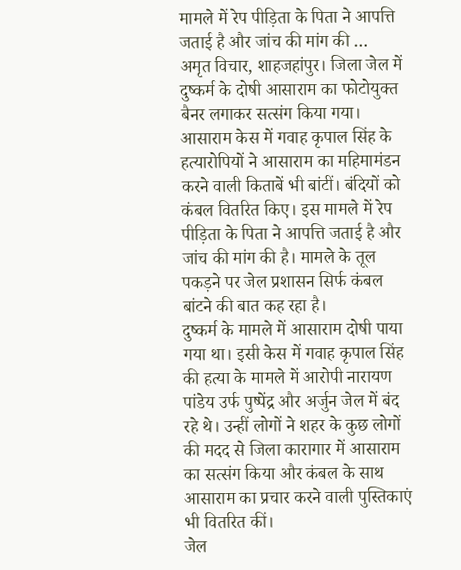मामले में रेप पीड़िता के पिता ने आपत्ति जताई है और जांच की मांग की …
अमृत विचार, शाहजहांपुर। जिला जेल में दुष्कर्म के दोषी आसाराम का फोटोयुक्त बैनर लगाकर सत्संग किया गया। आसाराम केस में गवाह कृपाल सिंह के हत्यारोपियों ने आसाराम का महिमामंडन करने वाली किताबें भी बांटीं। बंदियों को कंबल वितरित किए। इस मामले में रेप पीड़िता के पिता ने आपत्ति जताई है और जांच की मांग की है। मामले के तूल पकड़ने पर जेल प्रशासन सिर्फ कंबल बांटने की बात कह रहा है।
दुष्कर्म के मामले में आसाराम दोषी पाया गया था। इसी केस में गवाह कृपाल सिंह की हत्या के मामले में आरोपी नारायण पांडेय उर्फ पुष्पेंद्र और अर्जुन जेल में बंद रहे थे। उन्हीं लोगों ने शहर के कुछ लोगों की मदद से जिला कारागार में आसाराम का सत्संग किया और कंबल के साथ आसाराम का प्रचार करने वाली पुस्तिकाएं भी वितरित कीं।
जेल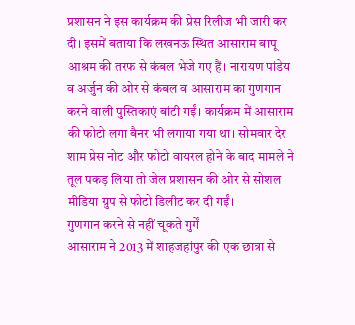प्रशासन ने इस कार्यक्रम की प्रेस रिलीज भी जारी कर दी। इसमें बताया कि लखनऊ स्थित आसाराम बापू आश्रम की तरफ से कंबल भेजे गए हैं। नारायण पांडेय व अर्जुन की ओर से कंबल व आसाराम का गुणगान करने वाली पुस्तिकाएं बांटी गईं। कार्यक्रम में आसाराम की फोटो लगा बैनर भी लगाया गया था। सोमवार देर शाम प्रेस नोट और फोटो वायरल होने के बाद मामले ने तूल पकड़ लिया तो जेल प्रशासन की ओर से सोशल मीडिया ग्रुप से फोटो डिलीट कर दी गईं।
गुणगान करने से नहीं चूकते गुर्गें
आसाराम ने 2013 में शाहजहांपुर की एक छात्रा से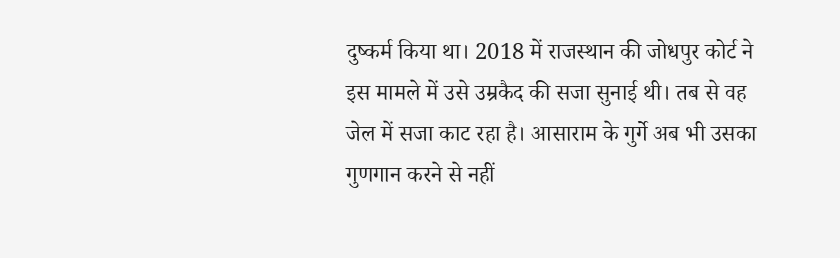दुष्कर्म किया था। 2018 में राजस्थान की जोधपुर कोर्ट ने इस मामले में उसे उम्रकैद की सजा सुनाई थी। तब से वह जेल में सजा काट रहा है। आसाराम के गुर्गे अब भी उसका गुणगान करने से नहीं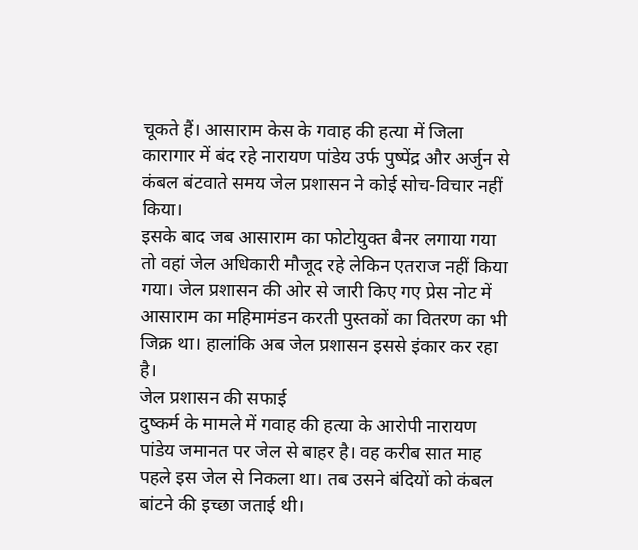चूकते हैं। आसाराम केस के गवाह की हत्या में जिला कारागार में बंद रहे नारायण पांडेय उर्फ पुष्पेंद्र और अर्जुन से कंबल बंटवाते समय जेल प्रशासन ने कोई सोच-विचार नहीं किया।
इसके बाद जब आसाराम का फोटोयुक्त बैनर लगाया गया तो वहां जेल अधिकारी मौजूद रहे लेकिन एतराज नहीं किया गया। जेल प्रशासन की ओर से जारी किए गए प्रेस नोट में आसाराम का महिमामंडन करती पुस्तकों का वितरण का भी जिक्र था। हालांकि अब जेल प्रशासन इससे इंकार कर रहा है।
जेल प्रशासन की सफाई
दुष्कर्म के मामले में गवाह की हत्या के आरोपी नारायण पांडेय जमानत पर जेल से बाहर है। वह करीब सात माह पहले इस जेल से निकला था। तब उसने बंदियों को कंबल बांटने की इच्छा जताई थी।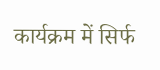कार्यक्रम में सिर्फ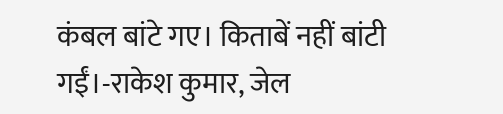कंबल बांटे गए। किताबें नहीं बांटी गईं।-राकेश कुमार, जेल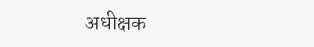अधीक्षक